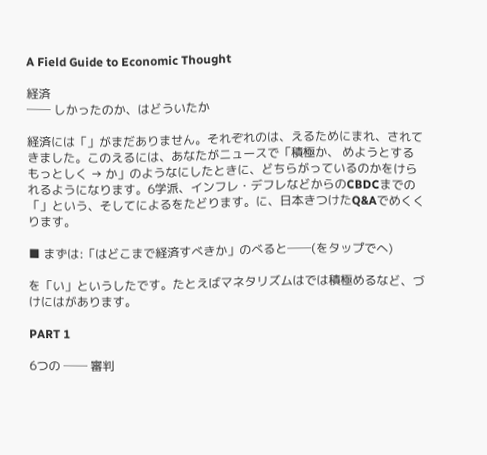A Field Guide to Economic Thought

経済
── しかったのか、はどういたか

経済には「」がまだありません。それぞれのは、えるためにまれ、されてきました。このえるには、あなたがニュースで「積極か、 めようとする もっとしく → か」のようなにしたときに、どちらがっているのかをけられるようになります。6学派、インフレ・デフレなどからのCBDCまでの「」という、そしてによるをたどります。に、日本きつけたQ&Aでめくくります。

■ まずは:「はどこまで経済すべきか」のべると──(をタップでへ)

を「い」というしたです。たとえばマネタリズムはでは積極めるなど、づけにはがあります。

PART 1

6つの ── 審判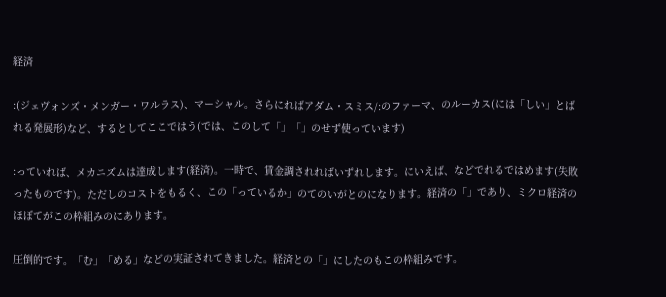経済

:(ジェヴォンズ・メンガー・ワルラス)、マーシャル。さらにればアダム・スミス/:のファーマ、のルーカス(には「しい」とばれる発展形)など、するとしてここではう(では、このして「」「」のせず使っています)

:っていれば、メカニズムは達成します(経済)。一時で、賃金調されればいずれします。にいえば、などでれるではめます(失敗ったものです)。ただしのコストをもるく、この「っているか」のてのいがとのになります。経済の「」であり、ミクロ経済のほぼてがこの枠組みのにあります。

圧倒的です。「む」「める」などの実証されてきました。経済との「」にしたのもこの枠組みです。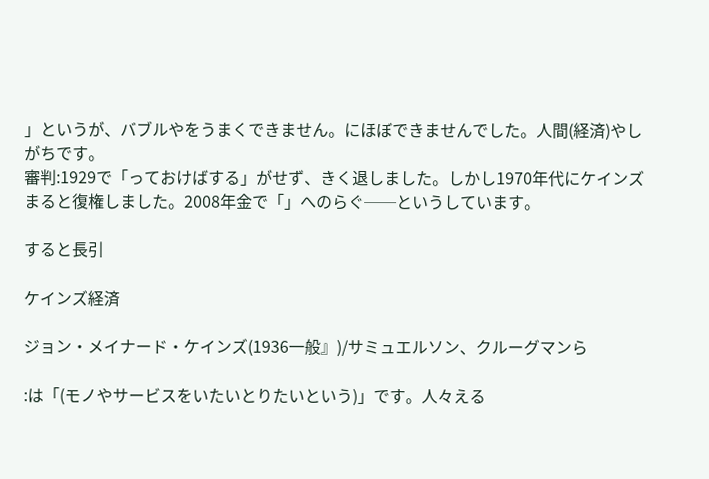」というが、バブルやをうまくできません。にほぼできませんでした。人間(経済)やしがちです。
審判:1929で「っておけばする」がせず、きく退しました。しかし1970年代にケインズまると復権しました。2008年金で「」へのらぐ──というしています。

すると長引

ケインズ経済

ジョン・メイナード・ケインズ(1936一般』)/サミュエルソン、クルーグマンら

:は「(モノやサービスをいたいとりたいという)」です。人々える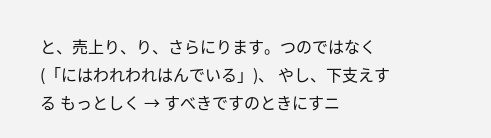と、売上り、り、さらにります。つのではなく(「にはわれわれはんでいる」)、 やし、下支えする もっとしく → すべきですのときにすニ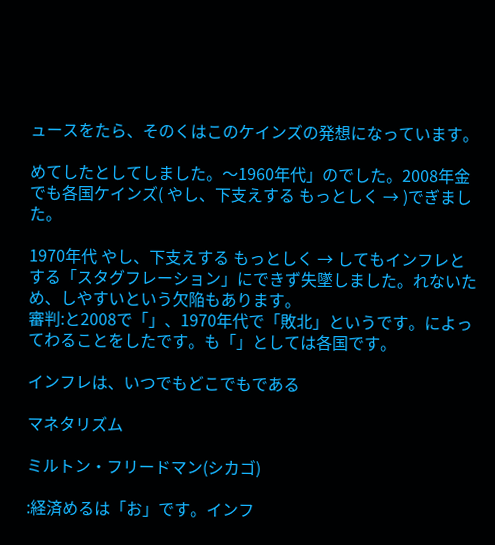ュースをたら、そのくはこのケインズの発想になっています。

めてしたとしてしました。〜1960年代」のでした。2008年金でも各国ケインズ( やし、下支えする もっとしく → )でぎました。

1970年代 やし、下支えする もっとしく → してもインフレとする「スタグフレーション」にできず失墜しました。れないため、しやすいという欠陥もあります。
審判:と2008で「」、1970年代で「敗北」というです。によってわることをしたです。も「」としては各国です。

インフレは、いつでもどこでもである

マネタリズム

ミルトン・フリードマン(シカゴ)

:経済めるは「お」です。インフ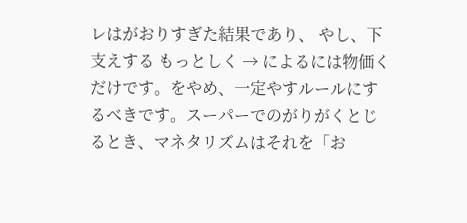レはがおりすぎた結果であり、 やし、下支えする もっとしく → によるには物価くだけです。をやめ、一定やすルールにするべきです。スーパーでのがりがくとじるとき、マネタリズムはそれを「お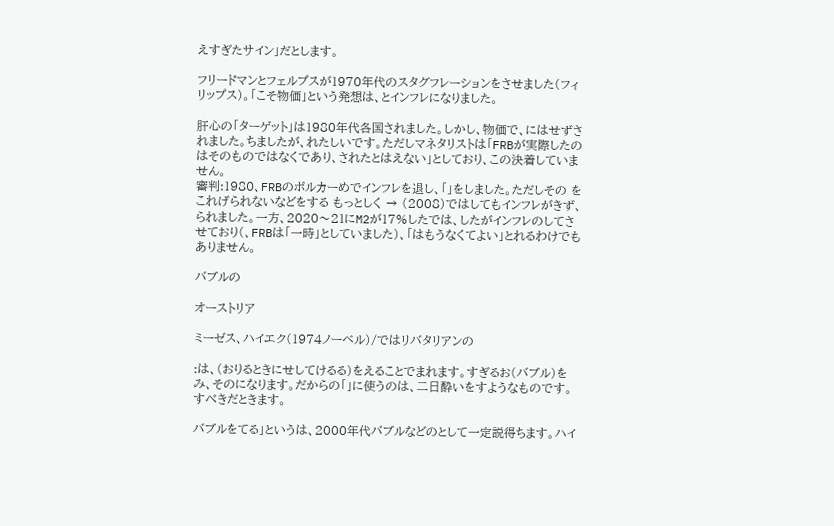えすぎたサイン」だとします。

フリードマンとフェルプスが1970年代のスタグフレーションをさせました(フィリップス)。「こそ物価」という発想は、とインフレになりました。

肝心の「ターゲット」は1980年代各国されました。しかし、物価で、にはせずされました。ちましたが、れたしいです。ただしマネタリストは「FRBが実際したのはそのものではなくであり、されたとはえない」としており、この決着していません。
審判:1980、FRBのボルカーめでインフレを退し、「」をしました。ただしその をこれげられないなどをする もっとしく → (2008)ではしてもインフレがきず、られました。一方、2020〜21にM2が17%したでは、したがインフレのしてさせており(、FRBは「一時」としていました)、「はもうなくてよい」とれるわけでもありません。

バブルの

オーストリア

ミーゼス、ハイエク(1974ノーベル)/ではリバタリアンの

:は、(おりるときにせしてけるる)をえることでまれます。すぎるお(バブル)をみ、そのになります。だからの「」に使うのは、二日酔いをすようなものです。すべきだときます。

バブルをてる」というは、2000年代バブルなどのとして一定説得ちます。ハイ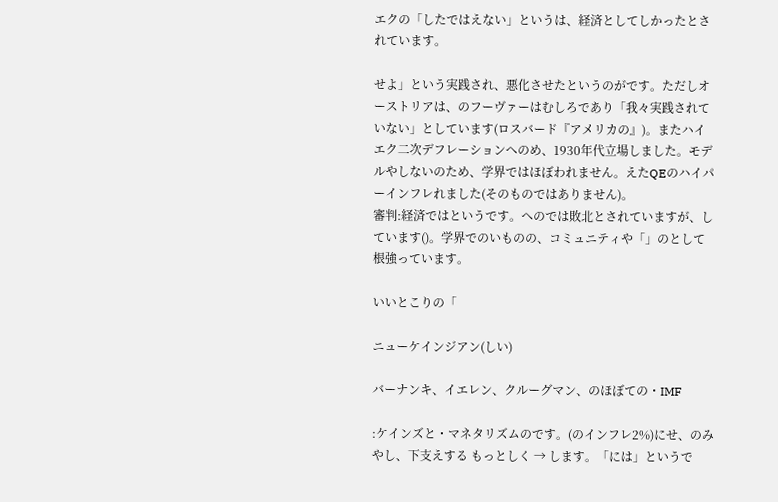エクの「したではえない」というは、経済としてしかったとされています。

せよ」という実践され、悪化させたというのがです。ただしオーストリアは、のフーヴァーはむしろであり「我々実践されていない」としています(ロスバード『アメリカの』)。またハイエク二次デフレーションへのめ、1930年代立場しました。モデルやしないのため、学界ではほぼわれません。えたQEのハイパーインフレれました(そのものではありません)。
審判:経済ではというです。へのでは敗北とされていますが、しています()。学界でのいものの、コミュニティや「」のとして根強っています。

いいとこりの「

ニューケインジアン(しい)

バーナンキ、イエレン、クルーグマン、のほぼての・IMF

:ケインズと・マネタリズムのです。(のインフレ2%)にせ、のみ やし、下支えする もっとしく → します。「には」というで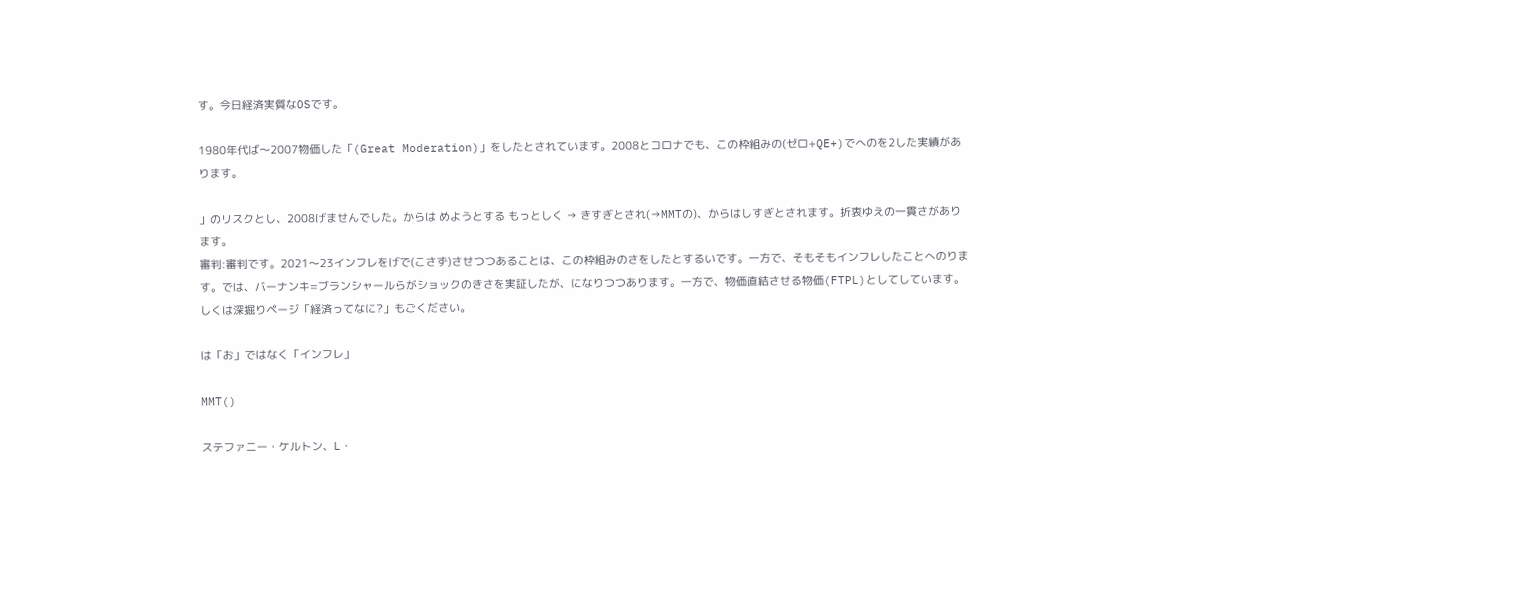す。今日経済実質なOSです。

1980年代ば〜2007物価した「(Great Moderation)」をしたとされています。2008とコロナでも、この枠組みの(ゼロ+QE+)でへのを2した実績があります。

」のリスクとし、2008げませんでした。からは めようとする もっとしく → きすぎとされ(→MMTの)、からはしすぎとされます。折衷ゆえの一貫さがあります。
審判:審判です。2021〜23インフレをげで(こさず)させつつあることは、この枠組みのさをしたとするいです。一方で、そもそもインフレしたことへのります。では、バーナンキ=ブランシャールらがショックのきさを実証したが、になりつつあります。一方で、物価直結させる物価(FTPL)としてしています。しくは深掘りページ「経済ってなに?」もごください。

は「お」ではなく「インフレ」

MMT()

ステファニー・ケルトン、L・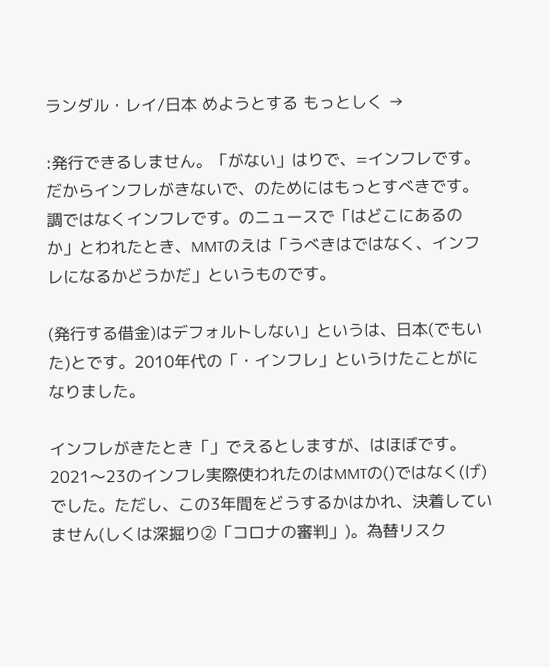ランダル・レイ/日本 めようとする もっとしく →

:発行できるしません。「がない」はりで、=インフレです。だからインフレがきないで、のためにはもっとすべきです。調ではなくインフレです。のニュースで「はどこにあるのか」とわれたとき、MMTのえは「うべきはではなく、インフレになるかどうかだ」というものです。

(発行する借金)はデフォルトしない」というは、日本(でもいた)とです。2010年代の「・インフレ」というけたことがになりました。

インフレがきたとき「」でえるとしますが、はほぼです。2021〜23のインフレ実際使われたのはMMTの()ではなく(げ)でした。ただし、この3年間をどうするかはかれ、決着していません(しくは深掘り②「コロナの審判」)。為替リスク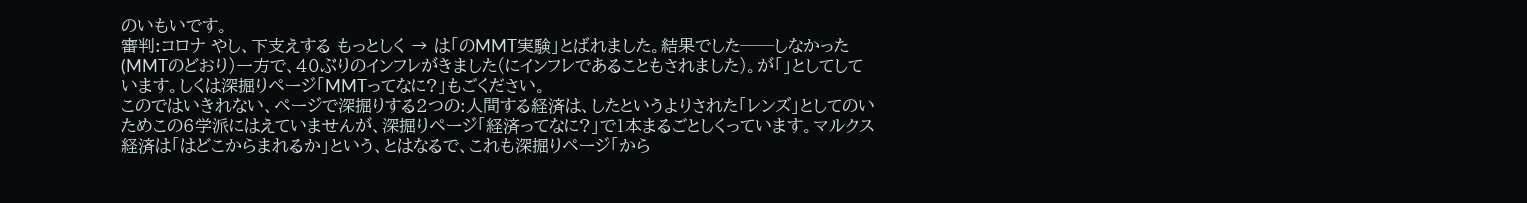のいもいです。
審判:コロナ やし、下支えする もっとしく → は「のMMT実験」とばれました。結果でした──しなかった(MMTのどおり)一方で、40ぶりのインフレがきました(にインフレであることもされました)。が「」としてしています。しくは深掘りページ「MMTってなに?」もごください。
このではいきれない、ページで深掘りする2つの:人間する経済は、したというよりされた「レンズ」としてのいためこの6学派にはえていませんが、深掘りページ「経済ってなに?」で1本まるごとしくっています。マルクス経済は「はどこからまれるか」という、とはなるで、これも深掘りページ「から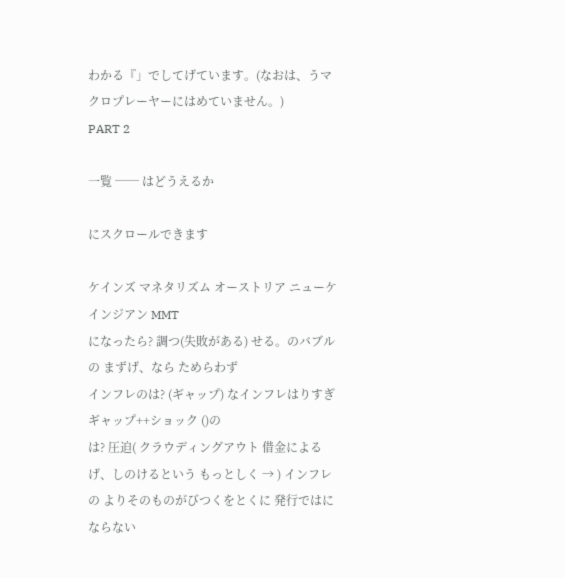わかる『」でしてげています。(なおは、うマクロプレーヤーにはめていません。)
PART 2

一覧 ── はどうえるか

にスクロールできます

ケインズ マネタリズム オーストリア ニューケインジアン MMT
になったら? 調つ(失敗がある) せる。のバブルの まずげ、なら ためらわず
インフレのは? (ギャップ) なインフレはりすぎ ギャップ++ショック ()の
は? 圧迫( クラウディングアウト 借金によるげ、しのけるという もっとしく → ) インフレの よりそのものがびつくをとくに 発行ではにならない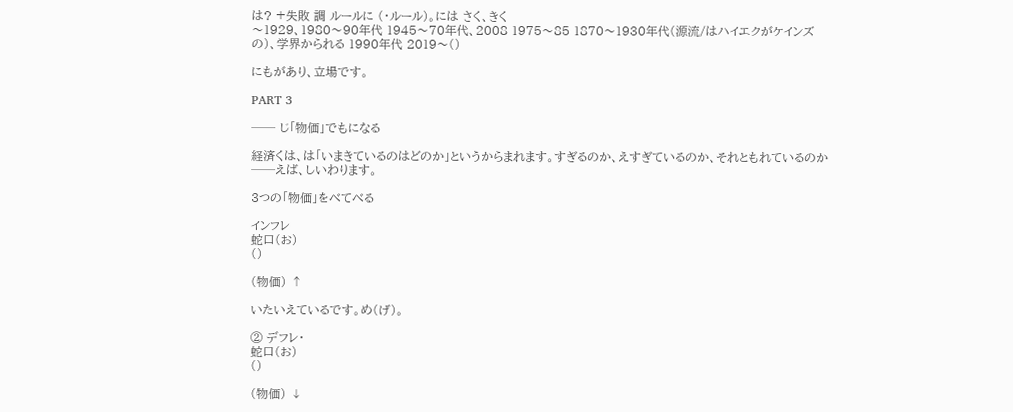は? +失敗 調 ルールに (・ルール)。には さく、きく
〜1929、1980〜90年代 1945〜70年代、2008 1975〜85 1870〜1930年代(源流/はハイエクがケインズの)、学界かられる 1990年代 2019〜()

にもがあり、立場です。

PART 3

── じ「物価」でもになる

経済くは、は「いまきているのはどのか」というからまれます。すぎるのか、えすぎているのか、それともれているのか──えば、しいわります。

3つの「物価」をべてべる

インフレ
蛇口(お)
()

(物価) ↑

いたいえているです。め(げ)。

② デフレ・
蛇口(お)
()

(物価) ↓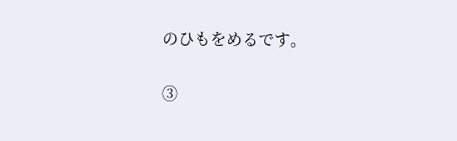のひもをめるです。

③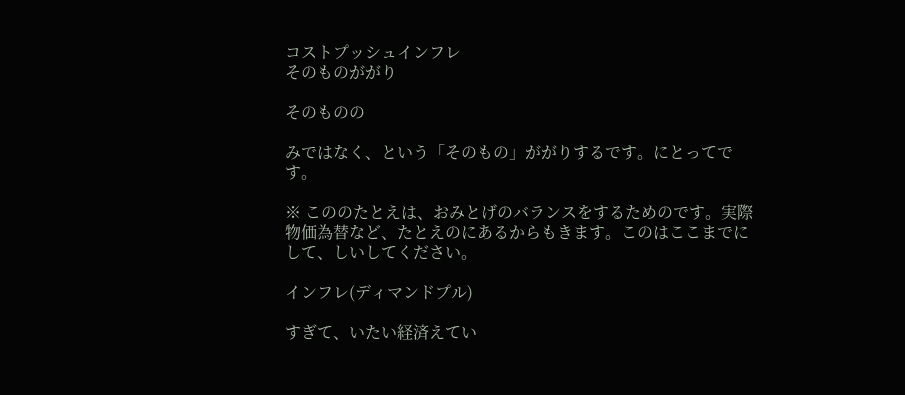コストプッシュインフレ
そのものががり

そのものの

みではなく、という「そのもの」ががりするです。にとってです。

※ こののたとえは、おみとげのバランスをするためのです。実際物価為替など、たとえのにあるからもきます。このはここまでにして、しいしてください。

インフレ(ディマンドプル)

すぎて、いたい経済えてい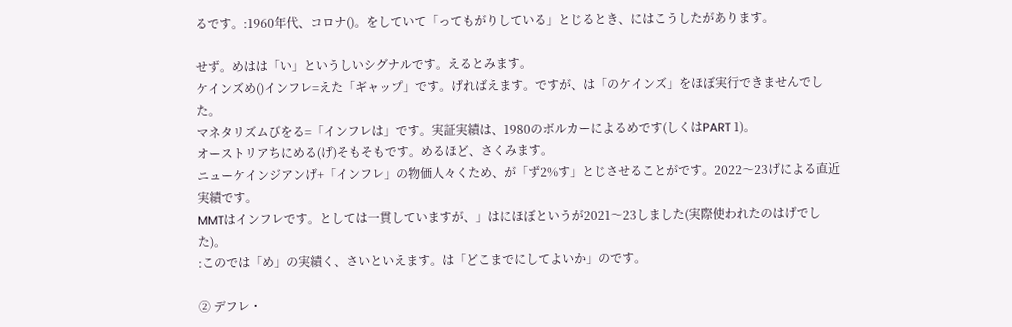るです。:1960年代、コロナ()。をしていて「ってもがりしている」とじるとき、にはこうしたがあります。

せず。めはは「い」というしいシグナルです。えるとみます。
ケインズめ()インフレ=えた「ギャップ」です。げればえます。ですが、は「のケインズ」をほぼ実行できませんでした。
マネタリズムびをる=「インフレは」です。実証実績は、1980のボルカーによるめです(しくはPART 1)。
オーストリアちにめる(げ)そもそもです。めるほど、さくみます。
ニューケインジアンげ+「インフレ」の物価人々くため、が「ず2%す」とじさせることがです。2022〜23げによる直近実績です。
MMTはインフレです。としては一貫していますが、」はにほぼというが2021〜23しました(実際使われたのはげでした)。
:このでは「め」の実績く、さいといえます。は「どこまでにしてよいか」のです。

② デフレ・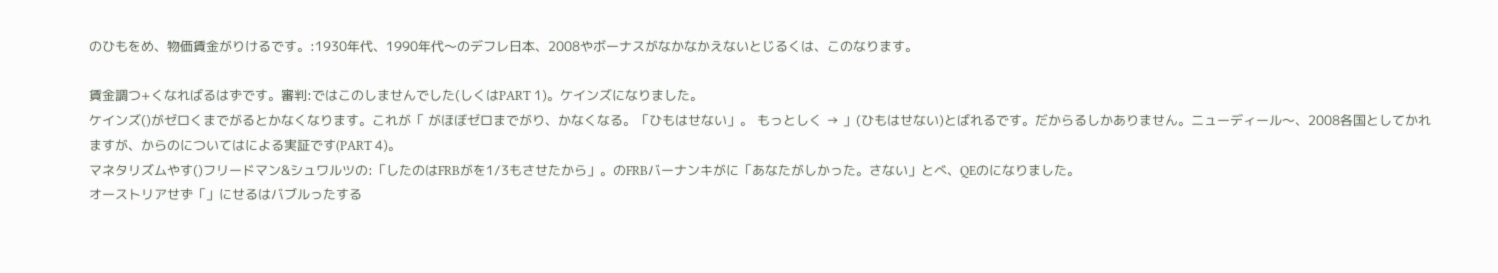のひもをめ、物価賃金がりけるです。:1930年代、1990年代〜のデフレ日本、2008やボーナスがなかなかえないとじるくは、このなります。

賃金調つ+くなればるはずです。審判:ではこのしませんでした(しくはPART 1)。ケインズになりました。
ケインズ()がゼロくまでがるとかなくなります。これが「 がほぼゼロまでがり、かなくなる。「ひもはせない」。 もっとしく → 」(ひもはせない)とばれるです。だからるしかありません。ニューディール〜、2008各国としてかれますが、からのについてはによる実証です(PART 4)。
マネタリズムやす()フリードマン&シュワルツの:「したのはFRBがを1/3もさせたから」。のFRBバーナンキがに「あなたがしかった。さない」とべ、QEのになりました。
オーストリアせず「」にせるはバブルったする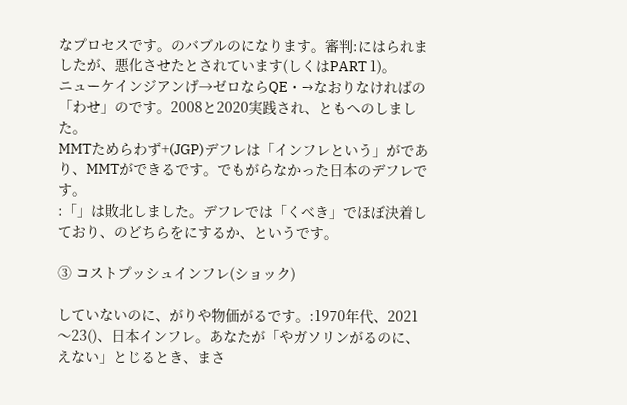なプロセスです。のバブルのになります。審判:にはられましたが、悪化させたとされています(しくはPART 1)。
ニューケインジアンげ→ゼロならQE・→なおりなければの「わせ」のです。2008と2020実践され、ともへのしました。
MMTためらわず+(JGP)デフレは「インフレという」がであり、MMTができるです。でもがらなかった日本のデフレです。
:「」は敗北しました。デフレでは「くべき」でほぼ決着しており、のどちらをにするか、というです。

③ コストプッシュインフレ(ショック)

していないのに、がりや物価がるです。:1970年代、2021〜23()、日本インフレ。あなたが「やガソリンがるのに、えない」とじるとき、まさ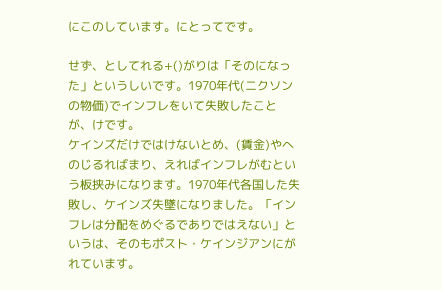にこのしています。にとってです。

せず、としてれる+()がりは「そのになった」というしいです。1970年代(ニクソンの物価)でインフレをいて失敗したことが、けです。
ケインズだけではけないとめ、(賃金)やへのじるればまり、えればインフレがむという板挟みになります。1970年代各国した失敗し、ケインズ失墜になりました。「インフレは分配をめぐるでありではえない」というは、そのもポスト・ケインジアンにがれています。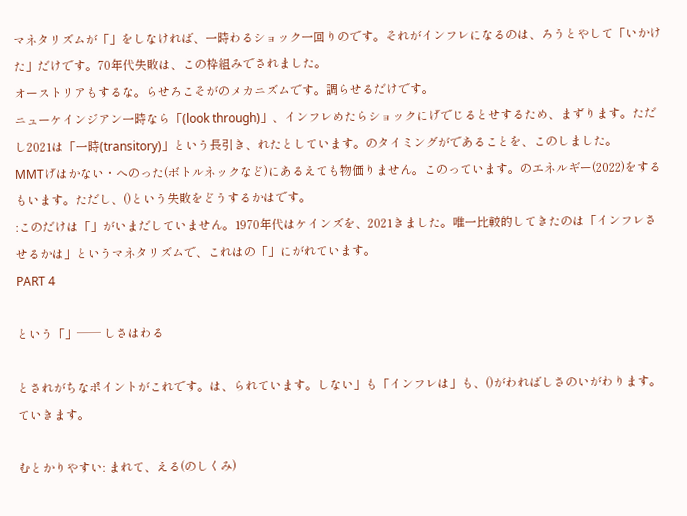マネタリズムが「」をしなければ、一時わるショック一回りのです。それがインフレになるのは、ろうとやして「いかけた」だけです。70年代失敗は、この枠組みでされました。
オーストリアもするな。らせろこそがのメカニズムです。調らせるだけです。
ニューケインジアン一時なら「(look through)」、インフレめたらショックにげでじるとせするため、まずります。ただし2021は「一時(transitory)」という長引き、れたとしています。のタイミングがであることを、このしました。
MMTげはかない・へのった(ボトルネックなど)にあるえても物価りません。このっています。のエネルギー(2022)をするもいます。ただし、()という失敗をどうするかはです。
:このだけは「」がいまだしていません。1970年代はケインズを、2021きました。唯一比較的してきたのは「インフレさせるかは」というマネタリズムで、これはの「」にがれています。
PART 4

という「」── しさはわる

とされがちなポイントがこれです。は、られています。しない」も「インフレは」も、()がわればしさのいがわります。ていきます。

むとかりやすい: まれて、える(のしくみ)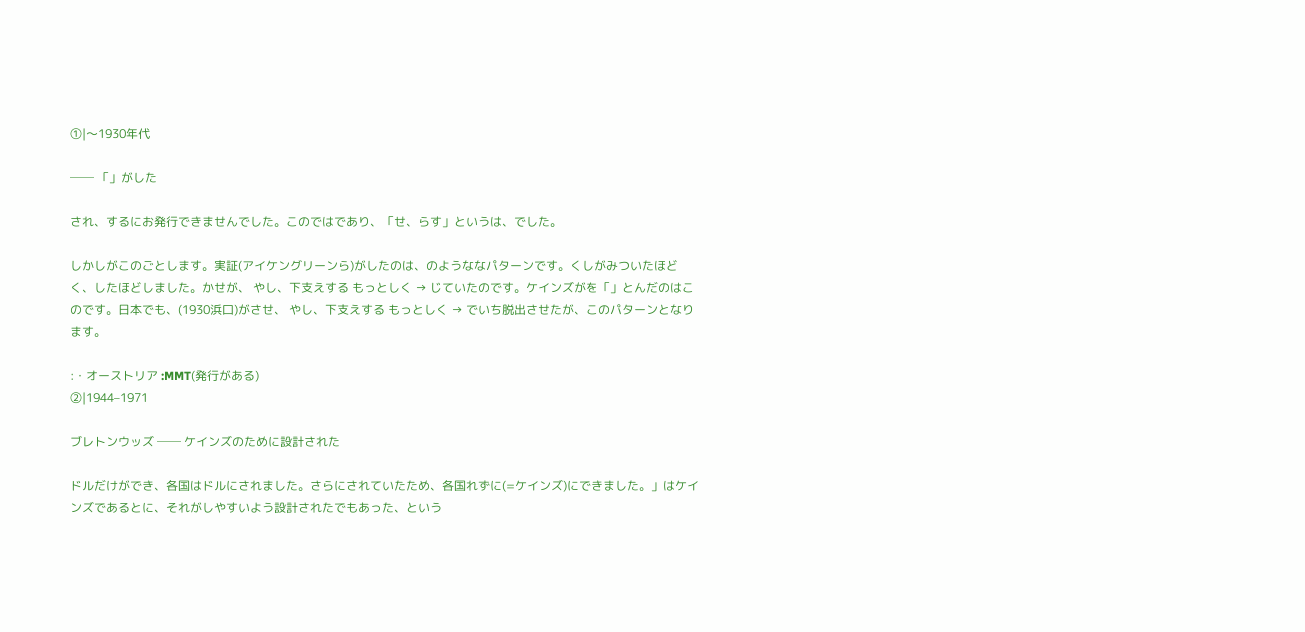①|〜1930年代

── 「」がした

され、するにお発行できませんでした。このではであり、「せ、らす」というは、でした。

しかしがこのごとします。実証(アイケングリーンら)がしたのは、のようななパターンです。くしがみついたほどく、したほどしました。かせが、 やし、下支えする もっとしく → じていたのです。ケインズがを「」とんだのはこのです。日本でも、(1930浜口)がさせ、 やし、下支えする もっとしく → でいち脱出させたが、このパターンとなります。

:・オーストリア :MMT(発行がある)
②|1944–1971

ブレトンウッズ ── ケインズのために設計された

ドルだけができ、各国はドルにされました。さらにされていたため、各国れずに(=ケインズ)にできました。」はケインズであるとに、それがしやすいよう設計されたでもあった、という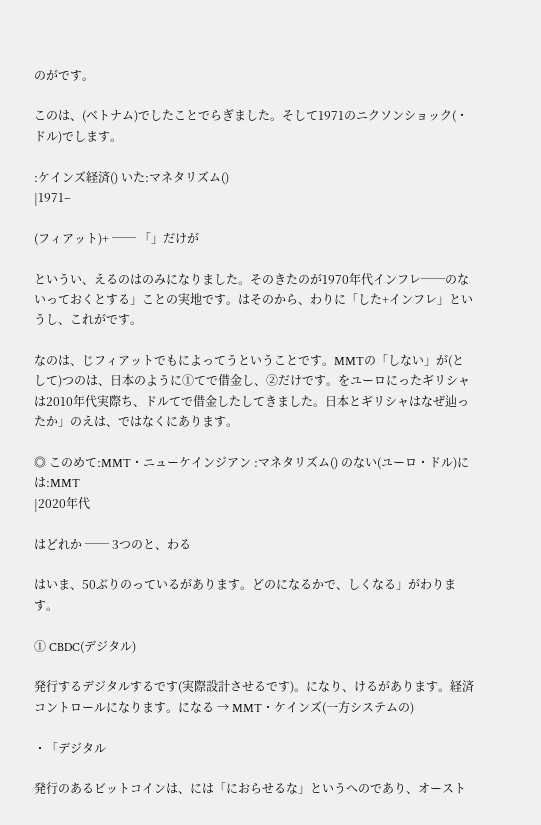のがです。

このは、(ベトナム)でしたことでらぎました。そして1971のニクソンショック(・ドル)でします。

:ケインズ経済() いた:マネタリズム()
|1971–

(フィアット)+ ── 「」だけが

というい、えるのはのみになりました。そのきたのが1970年代インフレ──のないっておくとする」ことの実地です。はそのから、わりに「した+インフレ」というし、これがです。

なのは、じフィアットでもによってうということです。MMTの「しない」が(として)つのは、日本のように①てで借金し、②だけです。をユーロにったギリシャは2010年代実際ち、ドルてで借金したしてきました。日本とギリシャはなぜ辿ったか」のえは、ではなくにあります。

◎ このめて:MMT・ニューケインジアン :マネタリズム() のない(ユーロ・ドル)には:MMT
|2020年代

はどれか ── 3つのと、わる

はいま、50ぶりのっているがあります。どのになるかで、しくなる」がわります。

① CBDC(デジタル)

発行するデジタルするです(実際設計させるです)。になり、けるがあります。経済コントロールになります。になる → MMT・ケインズ(一方システムの)

・「デジタル

発行のあるビットコインは、には「におらせるな」というへのであり、オースト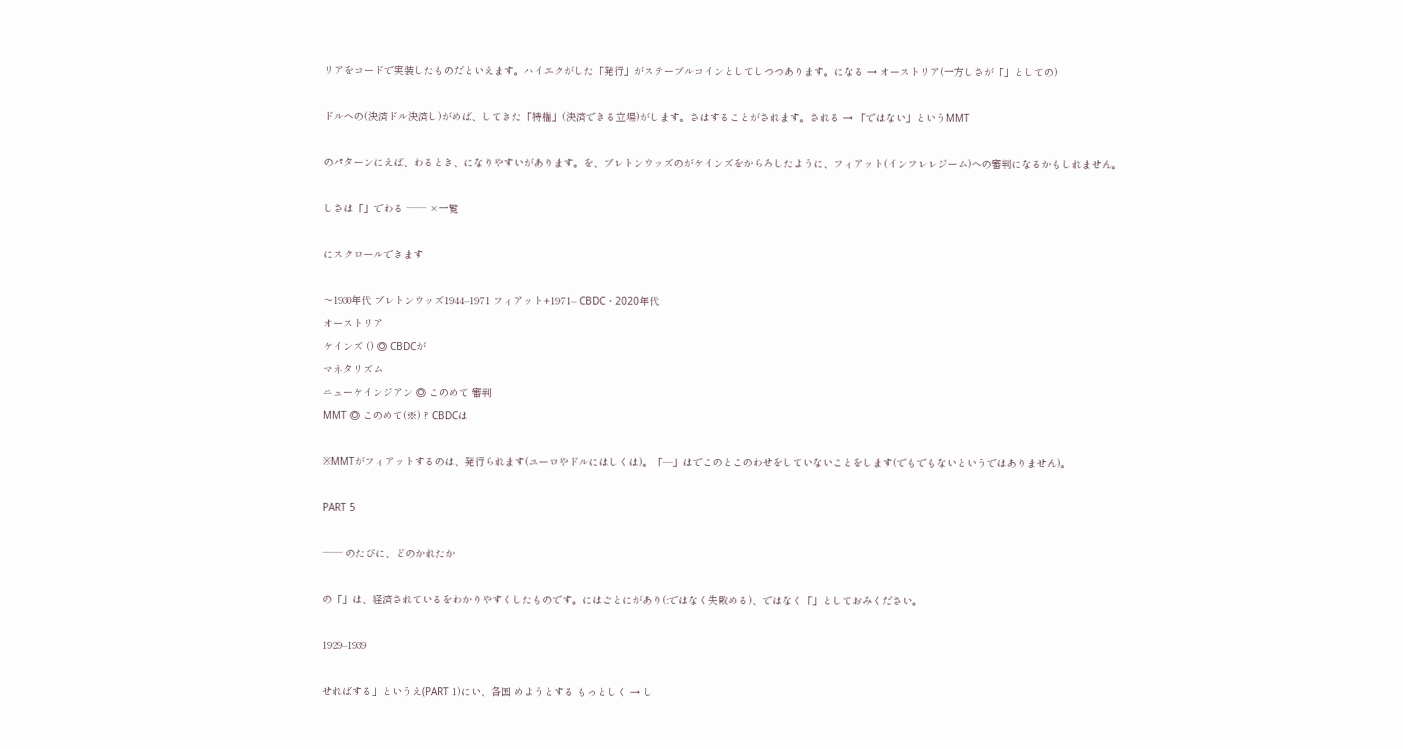リアをコードで実装したものだといえます。ハイエクがした「発行」がステーブルコインとしてしつつあります。になる → オーストリア(一方しさが「」としての)

ドルへの(決済ドル決済し)がめば、してきた「特権」(決済できる立場)がします。さはすることがされます。される → 「ではない」というMMT

のパターンにえば、わるとき、になりやすいがあります。を、ブレトンウッズのがケインズをからろしたように、フィアット(インフレレジーム)への審判になるかもしれません。

しさは「」でわる ── ×一覧

にスクロールできます

〜1930年代 ブレトンウッズ1944–1971 フィアット+1971– CBDC・2020年代
オーストリア
ケインズ () ◎ CBDCが
マネタリズム
ニューケインジアン ◎ このめて 審判
MMT ◎ このめて(※) ? CBDCは

※MMTがフィアットするのは、発行られます(ユーロやドルにはしくは)。「―」はでこのとこのわせをしていないことをします(でもでもないというではありません)。

PART 5

── のたびに、どのかれたか

の「」は、経済されているをわかりやすくしたものです。にはごとにがあり(:ではなく失敗める)、ではなく「」としておみください。

1929–1939

せればする」というえ(PART 1)にい、各国 めようとする もっとしく → し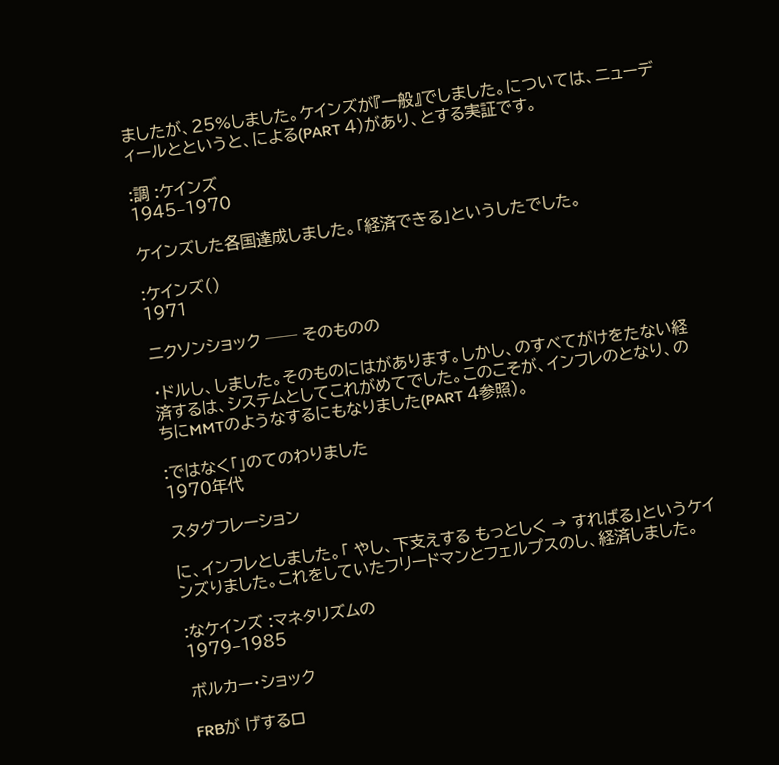ましたが、25%しました。ケインズが『一般』でしました。については、ニューディールとというと、による(PART 4)があり、とする実証です。

:調 :ケインズ
1945–1970

ケインズした各国達成しました。「経済できる」というしたでした。

:ケインズ()
1971

ニクソンショック ── そのものの

・ドルし、しました。そのものにはがあります。しかし、のすべてがけをたない経済するは、システムとしてこれがめてでした。このこそが、インフレのとなり、のちにMMTのようなするにもなりました(PART 4参照)。

:ではなく「」のてのわりました
1970年代

スタグフレーション

に、インフレとしました。「 やし、下支えする もっとしく → すればる」というケインズりました。これをしていたフリードマンとフェルプスのし、経済しました。

:なケインズ :マネタリズムの
1979–1985

ボルカー・ショック

FRBが げするロ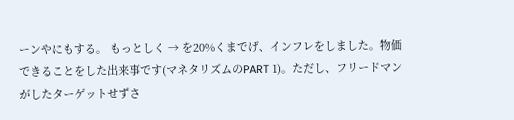ーンやにもする。 もっとしく → を20%くまでげ、インフレをしました。物価できることをした出来事です(マネタリズムのPART 1)。ただし、フリードマンがしたターゲットせずさ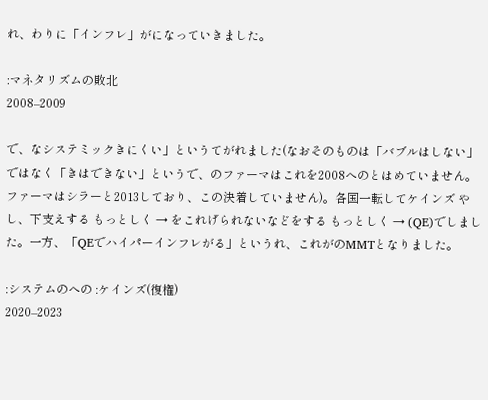れ、わりに「インフレ」がになっていきました。

:マネタリズムの敗北
2008–2009

で、なシステミックきにくい」というてがれました(なおそのものは「バブルはしない」ではなく「きはできない」というで、のファーマはこれを2008へのとはめていません。ファーマはシラーと2013しており、この決着していません)。各国一転してケインズ やし、下支えする もっとしく → をこれげられないなどをする もっとしく → (QE)でしました。一方、「QEでハイパーインフレがる」というれ、これがのMMTとなりました。

:システムのへの :ケインズ(復権)
2020–2023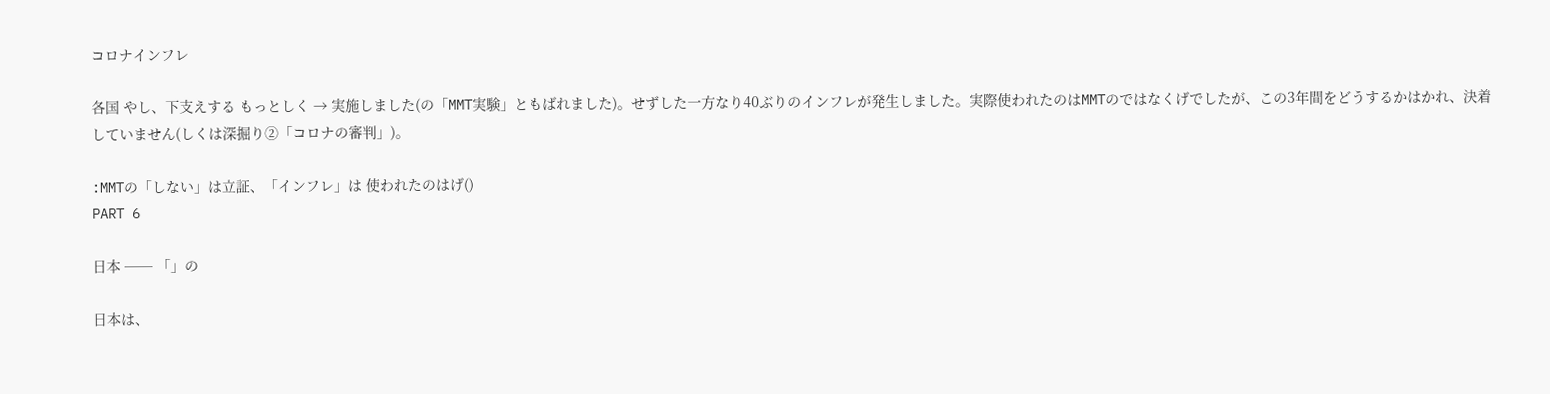コロナインフレ

各国 やし、下支えする もっとしく → 実施しました(の「MMT実験」ともばれました)。せずした一方なり40ぶりのインフレが発生しました。実際使われたのはMMTのではなくげでしたが、この3年間をどうするかはかれ、決着していません(しくは深掘り②「コロナの審判」)。

:MMTの「しない」は立証、「インフレ」は 使われたのはげ()
PART 6

日本 ── 「」の

日本は、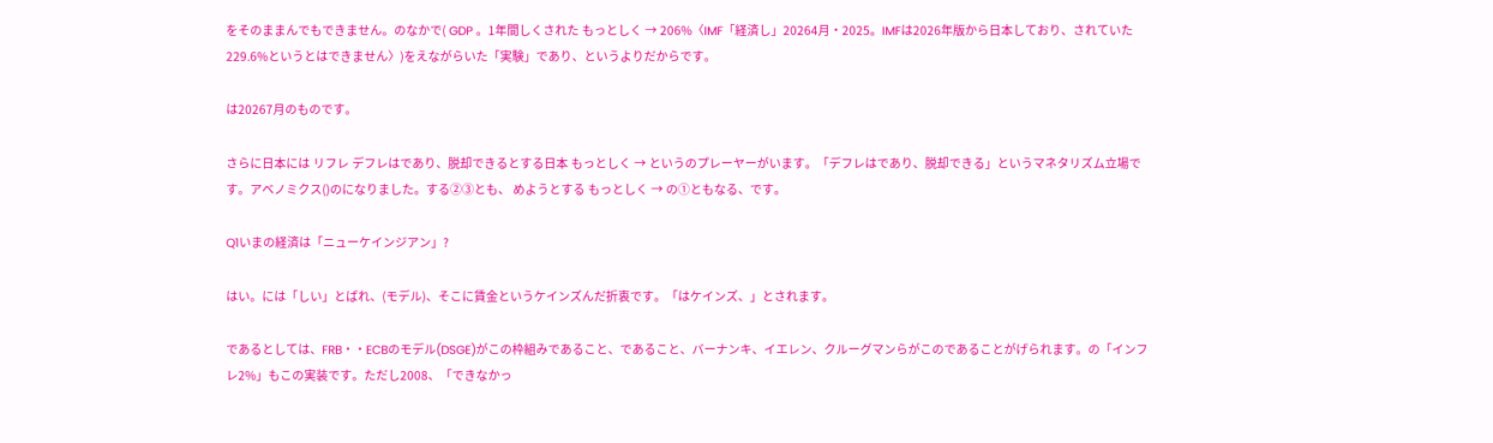をそのままんでもできません。のなかで( GDP 。1年間しくされた もっとしく → 206%〈IMF「経済し」20264月・2025。IMFは2026年版から日本しており、されていた229.6%というとはできません〉)をえながらいた「実験」であり、というよりだからです。

は20267月のものです。

さらに日本には リフレ デフレはであり、脱却できるとする日本 もっとしく → というのプレーヤーがいます。「デフレはであり、脱却できる」というマネタリズム立場です。アベノミクス()のになりました。する②③とも、 めようとする もっとしく → の①ともなる、です。

Q1いまの経済は「ニューケインジアン」?

はい。には「しい」とばれ、(モデル)、そこに賃金というケインズんだ折衷です。「はケインズ、」とされます。

であるとしては、FRB・・ECBのモデル(DSGE)がこの枠組みであること、であること、バーナンキ、イエレン、クルーグマンらがこのであることがげられます。の「インフレ2%」もこの実装です。ただし2008、「できなかっ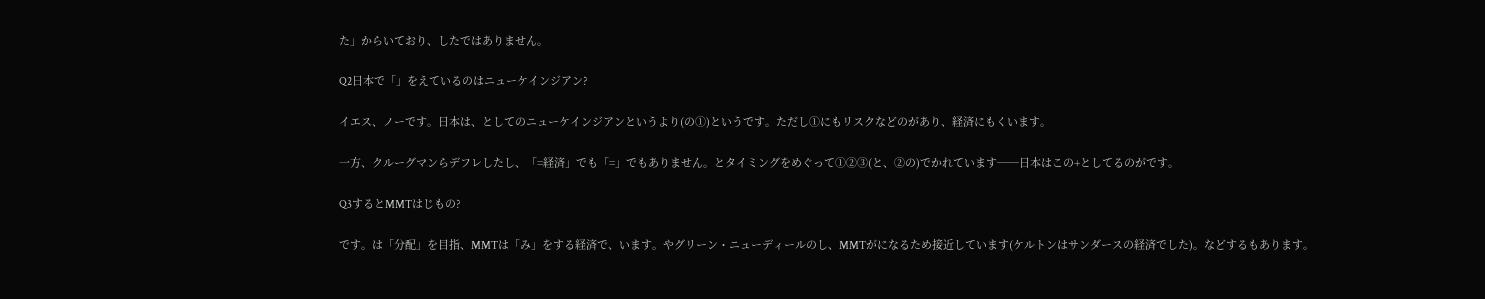た」からいており、したではありません。

Q2日本で「」をえているのはニューケインジアン?

イエス、ノーです。日本は、としてのニューケインジアンというより(の①)というです。ただし①にもリスクなどのがあり、経済にもくいます。

一方、クルーグマンらデフレしたし、「=経済」でも「=」でもありません。とタイミングをめぐって①②③(と、②の)でかれています──日本はこの+としてるのがです。

Q3するとMMTはじもの?

です。は「分配」を目指、MMTは「み」をする経済で、います。やグリーン・ニューディールのし、MMTがになるため接近しています(ケルトンはサンダースの経済でした)。などするもあります。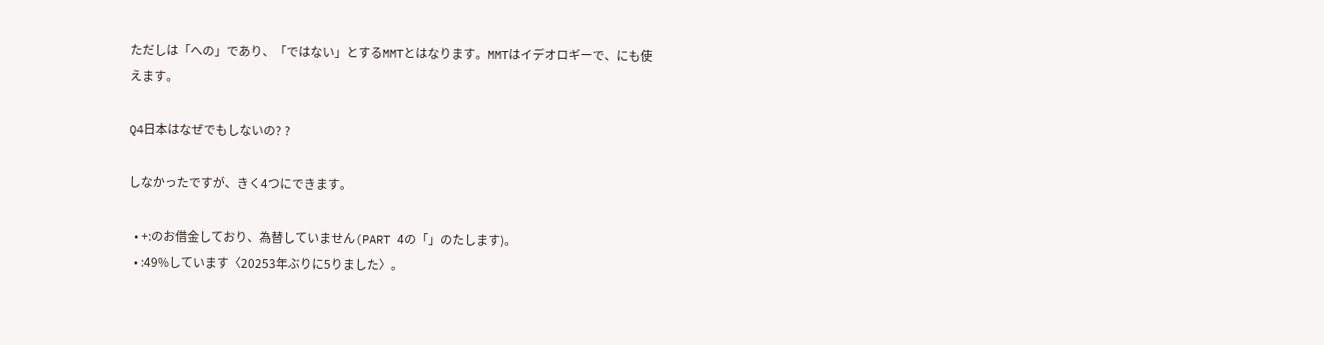ただしは「への」であり、「ではない」とするMMTとはなります。MMTはイデオロギーで、にも使えます。

Q4日本はなぜでもしないの? ?

しなかったですが、きく4つにできます。

  • +:のお借金しており、為替していません(PART 4の「」のたします)。
  • :49%しています〈20253年ぶりに5りました〉。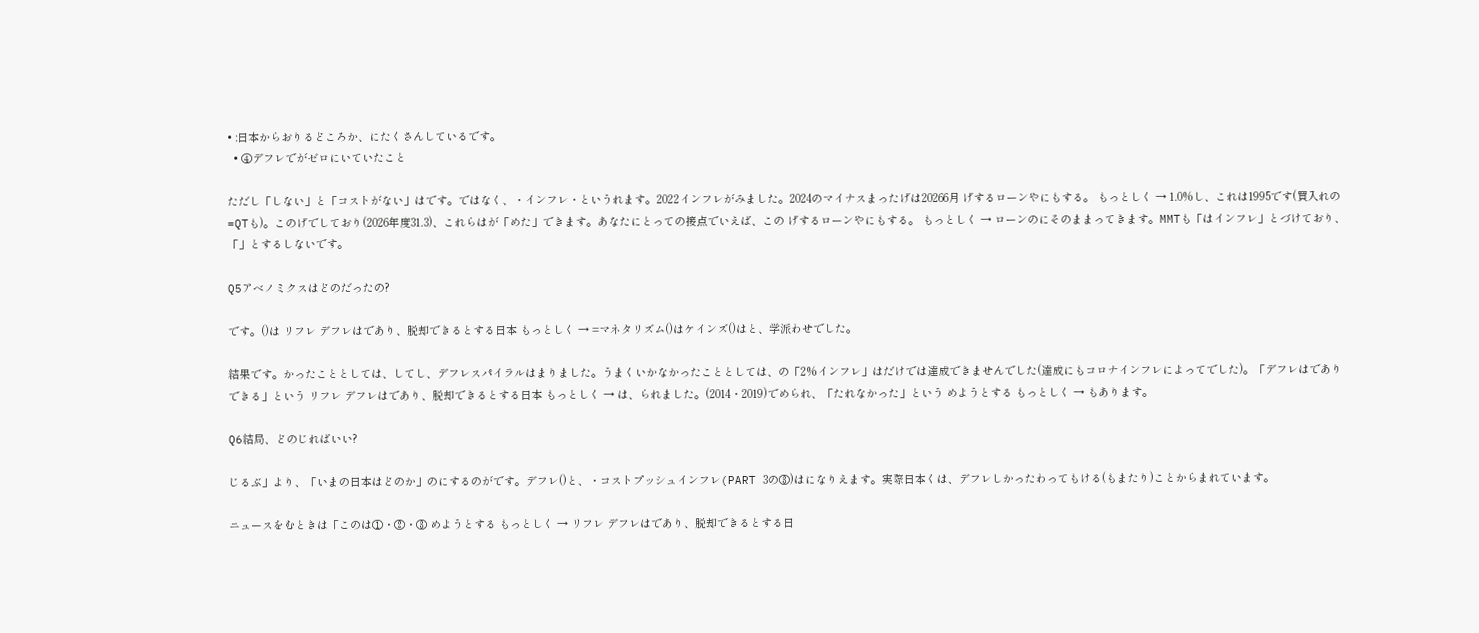• :日本からおりるどころか、にたくさんしているです。
  • ④デフレでがゼロにいていたこと

ただし「しない」と「コストがない」はです。ではなく、・インフレ・というれます。2022インフレがみました。2024のマイナスまったげは20266月 げするローンやにもする。 もっとしく → 1.0%し、これは1995です(買入れの=QTも)。このげでしており(2026年度31.3)、これらはが「めた」できます。あなたにとっての接点でいえば、この げするローンやにもする。 もっとしく → ローンのにそのままってきます。MMTも「はインフレ」とづけており、「」とするしないです。

Q5アベノミクスはどのだったの?

です。()は リフレ デフレはであり、脱却できるとする日本 もっとしく → =マネタリズム()はケインズ()はと、学派わせでした。

結果です。かったこととしては、してし、デフレスパイラルはまりました。うまくいかなかったこととしては、の「2%インフレ」はだけでは達成できませんでした(達成にもコロナインフレによってでした)。「デフレはでありできる」という リフレ デフレはであり、脱却できるとする日本 もっとしく → は、られました。(2014・2019)でめられ、「たれなかった」という めようとする もっとしく → もあります。

Q6結局、どのじればいい?

じるぶ」より、「いまの日本はどのか」のにするのがです。デフレ()と、・コストプッシュインフレ(PART 3の③)はになりえます。実際日本くは、デフレしかったわってもける(もまたり)ことからまれています。

ニュースをむときは「このは①・②・③ めようとする もっとしく → リフレ デフレはであり、脱却できるとする日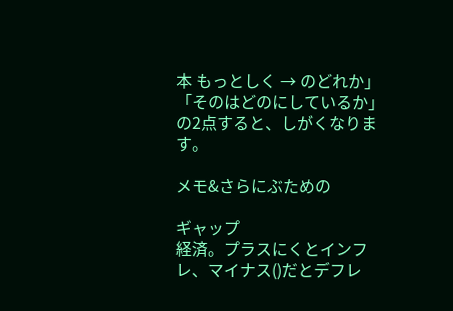本 もっとしく → のどれか」「そのはどのにしているか」の2点すると、しがくなります。

メモ&さらにぶための

ギャップ
経済。プラスにくとインフレ、マイナス()だとデフレ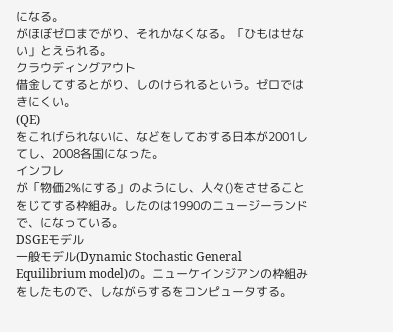になる。
がほぼゼロまでがり、それかなくなる。「ひもはせない」とえられる。
クラウディングアウト
借金してするとがり、しのけられるという。ゼロではきにくい。
(QE)
をこれげられないに、などをしておする日本が2001してし、2008各国になった。
インフレ
が「物価2%にする」のようにし、人々()をさせることをじてする枠組み。したのは1990のニュージーランドで、になっている。
DSGEモデル
一般モデル(Dynamic Stochastic General Equilibrium model)の。ニューケインジアンの枠組みをしたもので、しながらするをコンピュータする。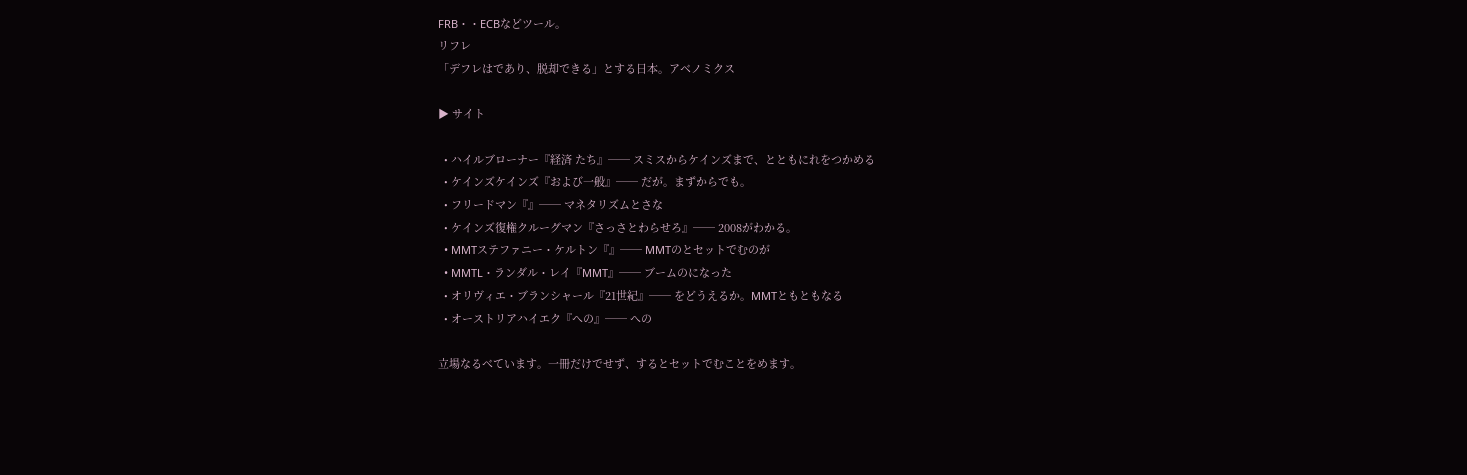FRB・・ECBなどツール。
リフレ
「デフレはであり、脱却できる」とする日本。アベノミクス

▶ サイト

  • ハイルブローナー『経済 たち』── スミスからケインズまで、とともにれをつかめる
  • ケインズケインズ『および一般』── だが。まずからでも。
  • フリードマン『』── マネタリズムとさな
  • ケインズ復権クルーグマン『さっさとわらせろ』── 2008がわかる。
  • MMTステファニー・ケルトン『』── MMTのとセットでむのが
  • MMTL・ランダル・レイ『MMT』── ブームのになった
  • オリヴィエ・ブランシャール『21世紀』── をどうえるか。MMTともともなる
  • オーストリアハイエク『への』── への

立場なるべています。一冊だけでせず、するとセットでむことをめます。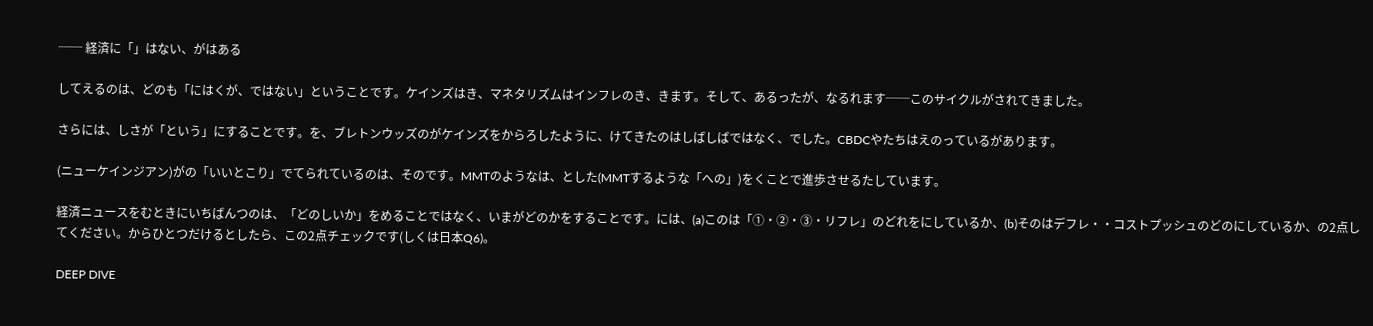── 経済に「」はない、がはある

してえるのは、どのも「にはくが、ではない」ということです。ケインズはき、マネタリズムはインフレのき、きます。そして、あるったが、なるれます──このサイクルがされてきました。

さらには、しさが「という」にすることです。を、ブレトンウッズのがケインズをからろしたように、けてきたのはしばしばではなく、でした。CBDCやたちはえのっているがあります。

(ニューケインジアン)がの「いいとこり」でてられているのは、そのです。MMTのようなは、とした(MMTするような「への」)をくことで進歩させるたしています。

経済ニュースをむときにいちばんつのは、「どのしいか」をめることではなく、いまがどのかをすることです。には、(a)このは「①・②・③・リフレ」のどれをにしているか、(b)そのはデフレ・・コストプッシュのどのにしているか、の2点してください。からひとつだけるとしたら、この2点チェックです(しくは日本Q6)。

DEEP DIVE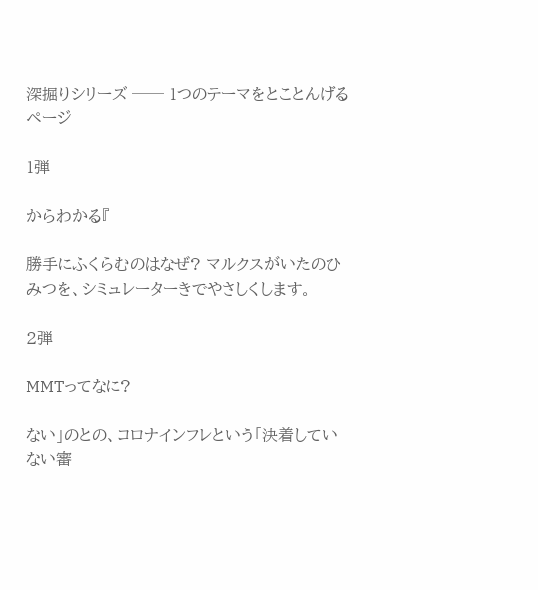深掘りシリーズ ── 1つのテーマをとことんげるページ

1弾

からわかる『

勝手にふくらむのはなぜ? マルクスがいたのひみつを、シミュレーターきでやさしくします。

2弾

MMTってなに?

ない」のとの、コロナインフレという「決着していない審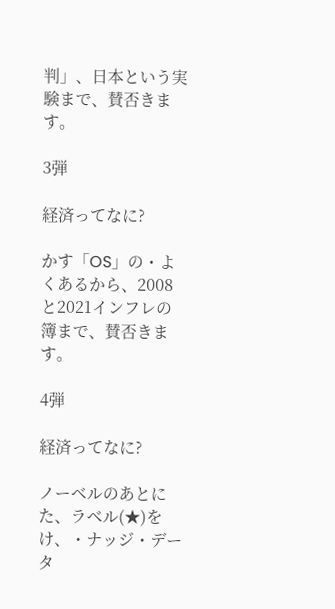判」、日本という実験まで、賛否きます。

3弾

経済ってなに?

かす「OS」の・よくあるから、2008と2021インフレの簿まで、賛否きます。

4弾

経済ってなに?

ノーベルのあとにた、ラベル(★)をけ、・ナッジ・データ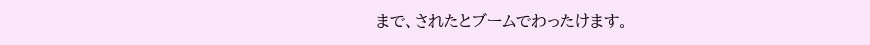まで、されたとブームでわったけます。